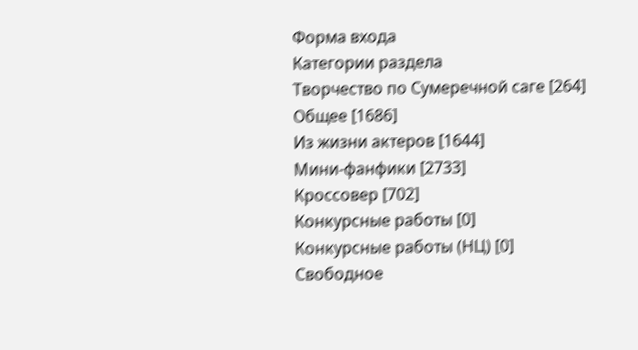Форма входа
Категории раздела
Творчество по Сумеречной саге [264]
Общее [1686]
Из жизни актеров [1644]
Мини-фанфики [2733]
Кроссовер [702]
Конкурсные работы [0]
Конкурсные работы (НЦ) [0]
Свободное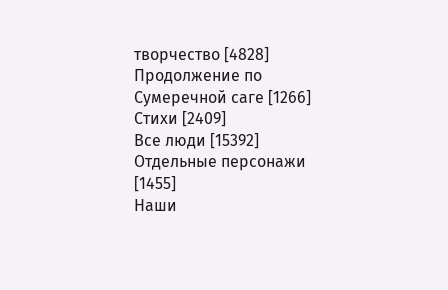творчество [4828]
Продолжение по Сумеречной саге [1266]
Стихи [2409]
Все люди [15392]
Отдельные персонажи [1455]
Наши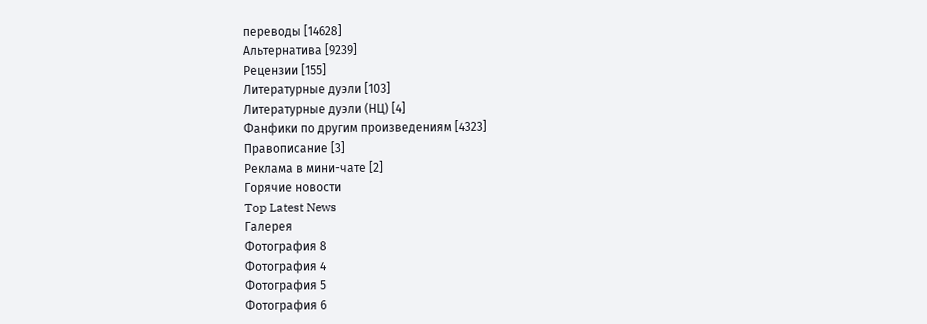переводы [14628]
Альтернатива [9239]
Рецензии [155]
Литературные дуэли [103]
Литературные дуэли (НЦ) [4]
Фанфики по другим произведениям [4323]
Правописание [3]
Реклама в мини-чате [2]
Горячие новости
Top Latest News
Галерея
Фотография 8
Фотография 4
Фотография 5
Фотография 6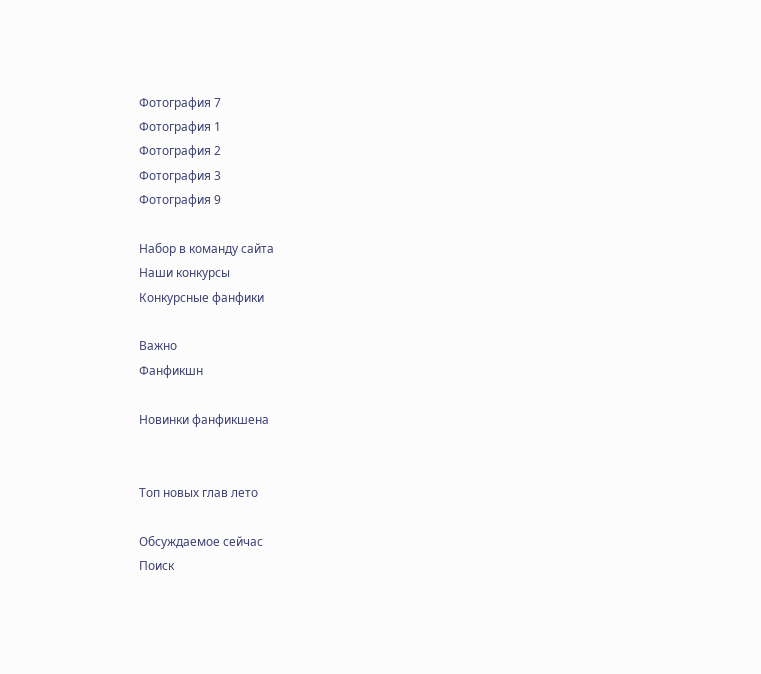Фотография 7
Фотография 1
Фотография 2
Фотография 3
Фотография 9

Набор в команду сайта
Наши конкурсы
Конкурсные фанфики

Важно
Фанфикшн

Новинки фанфикшена


Топ новых глав лето

Обсуждаемое сейчас
Поиск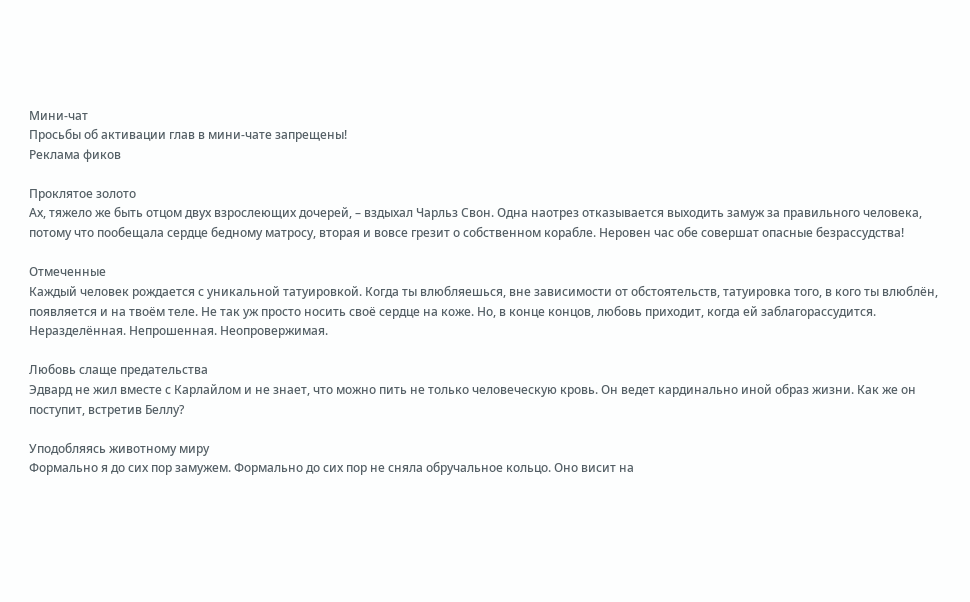Мини-чат
Просьбы об активации глав в мини-чате запрещены!
Реклама фиков

Проклятое золото
Ах, тяжело же быть отцом двух взрослеющих дочерей, – вздыхал Чарльз Свон. Одна наотрез отказывается выходить замуж за правильного человека, потому что пообещала сердце бедному матросу, вторая и вовсе грезит о собственном корабле. Неровен час обе совершат опасные безрассудства!

Отмеченные
Каждый человек рождается с уникальной татуировкой. Когда ты влюбляешься, вне зависимости от обстоятельств, татуировка того, в кого ты влюблён, появляется и на твоём теле. Не так уж просто носить своё сердце на коже. Но, в конце концов, любовь приходит, когда ей заблагорассудится. Неразделённая. Непрошенная. Неопровержимая.

Любовь слаще предательства
Эдвард не жил вместе с Карлайлом и не знает, что можно пить не только человеческую кровь. Он ведет кардинально иной образ жизни. Как же он поступит, встретив Беллу?

Уподобляясь животному миру
Формально я до сих пор замужем. Формально до сих пор не сняла обручальное кольцо. Оно висит на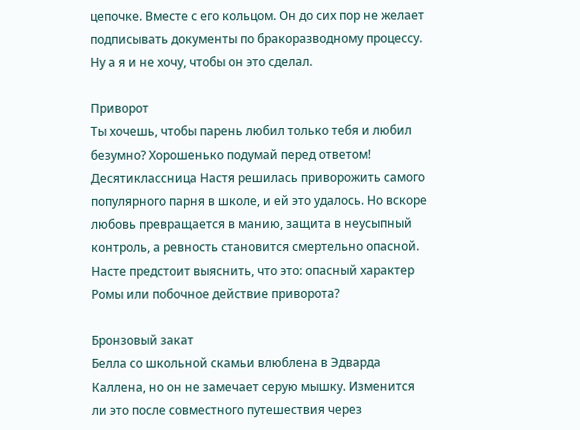цепочке. Вместе с его кольцом. Он до сих пор не желает подписывать документы по бракоразводному процессу. Ну а я и не хочу, чтобы он это сделал.

Приворот
Ты хочешь, чтобы парень любил только тебя и любил безумно? Хорошенько подумай перед ответом! Десятиклассница Настя решилась приворожить самого популярного парня в школе, и ей это удалось. Но вскоре любовь превращается в манию, защита в неусыпный контроль, а ревность становится смертельно опасной. Насте предстоит выяснить, что это: опасный характер Ромы или побочное действие приворота?

Бронзовый закат
Белла со школьной скамьи влюблена в Эдварда Каллена, но он не замечает серую мышку. Изменится ли это после совместного путешествия через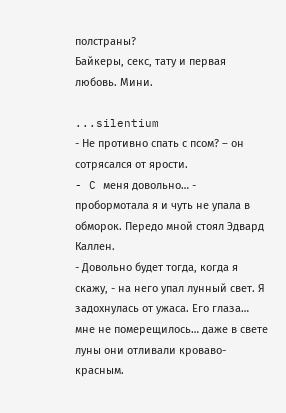полстраны?
Байкеры, секс, тату и первая любовь. Мини.

...silentium
- Не противно спать с псом? – он сотрясался от ярости.
- C меня довольно… - пробормотала я и чуть не упала в обморок. Передо мной стоял Эдвард Каллен.
- Довольно будет тогда, когда я скажу, - на него упал лунный свет. Я задохнулась от ужаса. Его глаза… мне не померещилось… даже в свете луны они отливали кроваво-красным.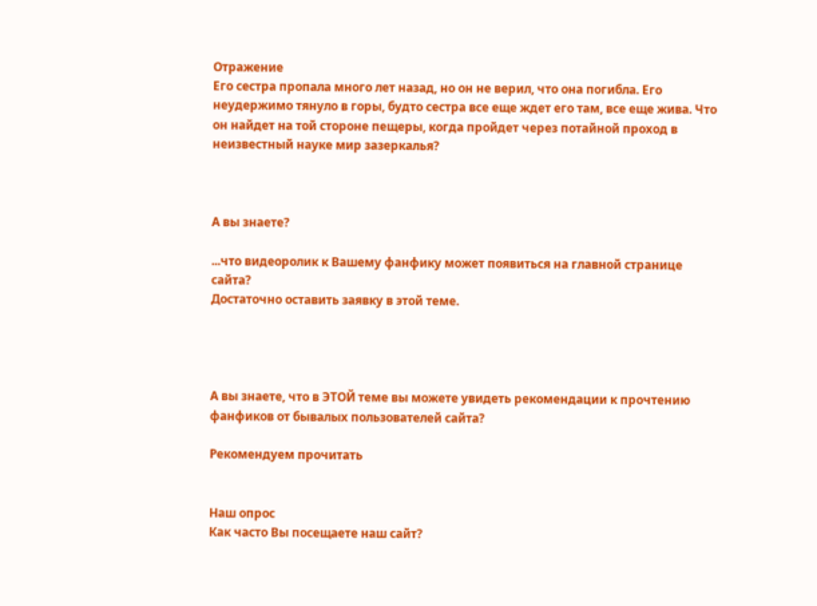Отражение
Его сестра пропала много лет назад, но он не верил, что она погибла. Его неудержимо тянуло в горы, будто сестра все еще ждет его там, все еще жива. Что он найдет на той стороне пещеры, когда пройдет через потайной проход в неизвестный науке мир зазеркалья?



А вы знаете?

...что видеоролик к Вашему фанфику может появиться на главной странице сайта?
Достаточно оставить заявку в этой теме.




А вы знаете, что в ЭТОЙ теме вы можете увидеть рекомендации к прочтению фанфиков от бывалых пользователей сайта?

Рекомендуем прочитать


Наш опрос
Как часто Вы посещаете наш сайт?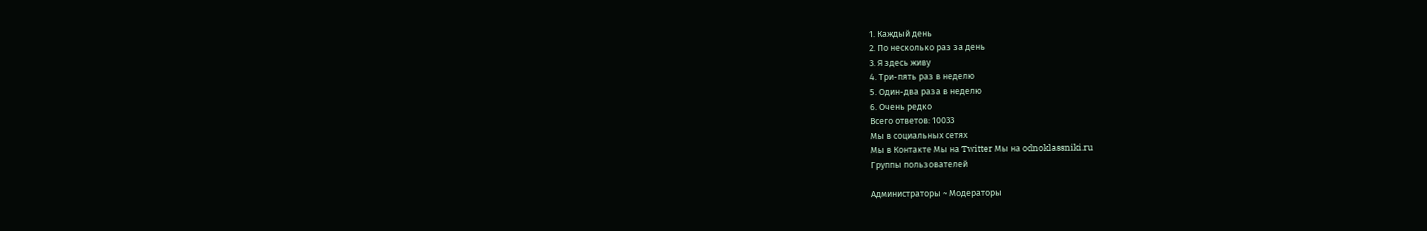1. Каждый день
2. По несколько раз за день
3. Я здесь живу
4. Три-пять раз в неделю
5. Один-два раза в неделю
6. Очень редко
Всего ответов: 10033
Мы в социальных сетях
Мы в Контакте Мы на Twitter Мы на odnoklassniki.ru
Группы пользователей

Администраторы ~ Модераторы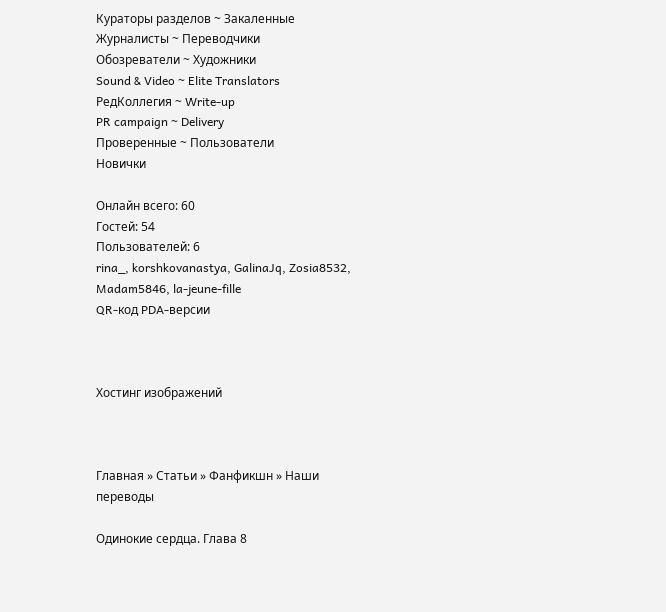Кураторы разделов ~ Закаленные
Журналисты ~ Переводчики
Обозреватели ~ Художники
Sound & Video ~ Elite Translators
РедКоллегия ~ Write-up
PR campaign ~ Delivery
Проверенные ~ Пользователи
Новички

Онлайн всего: 60
Гостей: 54
Пользователей: 6
rina_, korshkovanastya, GalinaJq, Zosia8532, Madam5846, la-jeune-fille
QR-код PDA-версии



Хостинг изображений



Главная » Статьи » Фанфикшн » Наши переводы

Одинокие сердца. Глава 8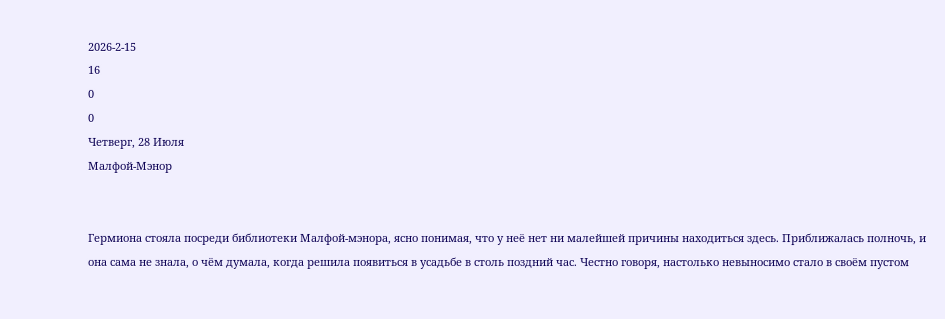2026-2-15
16
0
0
Четверг, 28 Июля
Малфой-Мэнор


Гермиона стояла посреди библиотеки Малфой-мэнора, ясно понимая, что у неё нет ни малейшей причины находиться здесь. Приближалась полночь, и она сама не знала, о чём думала, когда решила появиться в усадьбе в столь поздний час. Честно говоря, настолько невыносимо стало в своём пустом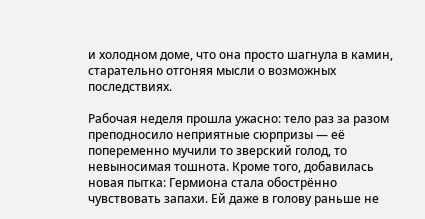и холодном доме, что она просто шагнула в камин, старательно отгоняя мысли о возможных последствиях.

Рабочая неделя прошла ужасно: тело раз за разом преподносило неприятные сюрпризы — её попеременно мучили то зверский голод, то невыносимая тошнота. Кроме того, добавилась новая пытка: Гермиона стала обострённо чувствовать запахи. Ей даже в голову раньше не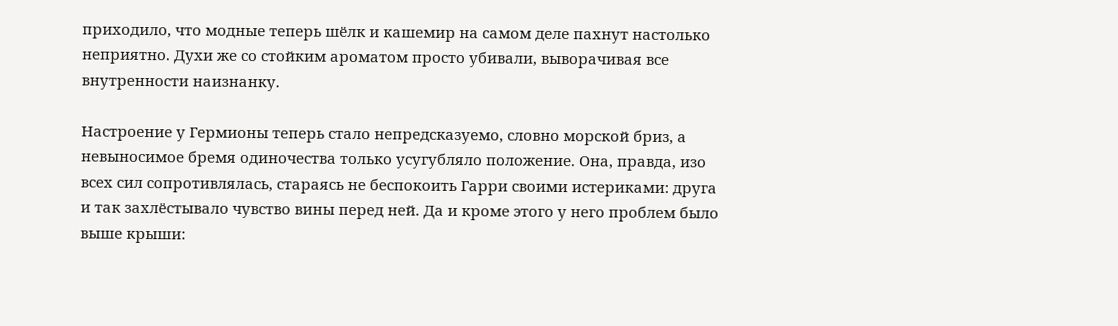приходило, что модные теперь шёлк и кашемир на самом деле пахнут настолько неприятно. Духи же со стойким ароматом просто убивали, выворачивая все внутренности наизнанку.

Настроение у Гермионы теперь стало непредсказуемо, словно морской бриз, а невыносимое бремя одиночества только усугубляло положение. Она, правда, изо всех сил сопротивлялась, стараясь не беспокоить Гарри своими истериками: друга и так захлёстывало чувство вины перед ней. Да и кроме этого у него проблем было выше крыши: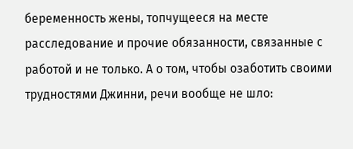беременность жены, топчущееся на месте расследование и прочие обязанности, связанные с работой и не только. А о том, чтобы озаботить своими трудностями Джинни, речи вообще не шло: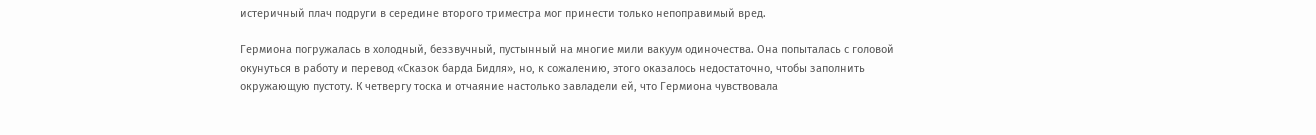истеричный плач подруги в середине второго триместра мог принести только непоправимый вред.

Гермиона погружалась в холодный, беззвучный, пустынный на многие мили вакуум одиночества. Она попыталась с головой окунуться в работу и перевод «Сказок барда Бидля», но, к сожалению, этого оказалось недостаточно, чтобы заполнить окружающую пустоту. К четвергу тоска и отчаяние настолько завладели ей, что Гермиона чувствовала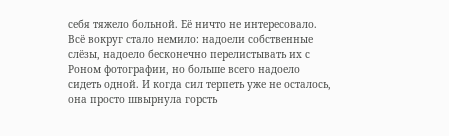себя тяжело больной. Её ничто не интересовало. Всё вокруг стало немило: надоели собственные слёзы, надоело бесконечно перелистывать их с Роном фотографии, но больше всего надоело сидеть одной. И когда сил терпеть уже не осталось, она просто швырнула горсть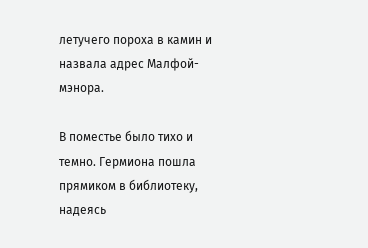летучего пороха в камин и назвала адрес Малфой-мэнора.

В поместье было тихо и темно. Гермиона пошла прямиком в библиотеку, надеясь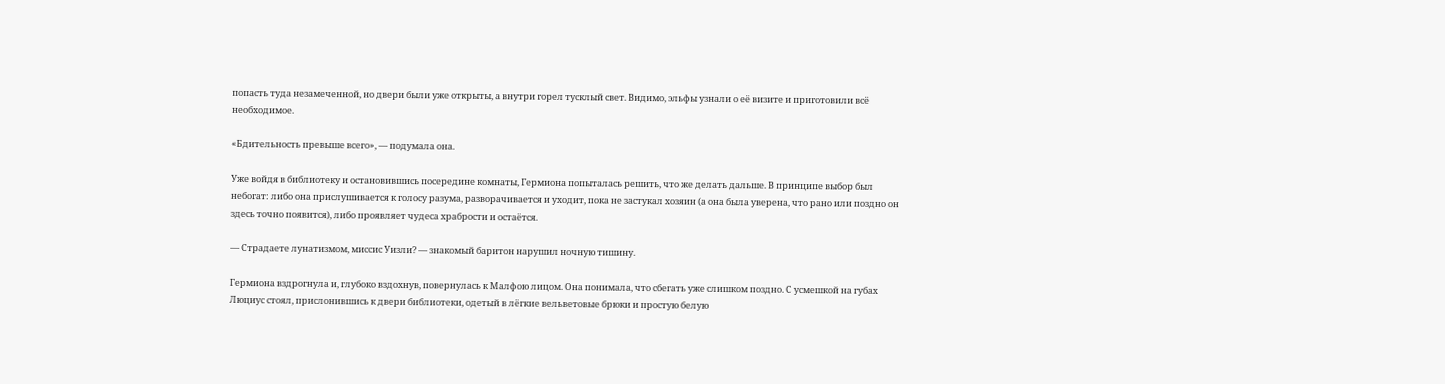попасть туда незамеченной, но двери были уже открыты, а внутри горел тусклый свет. Видимо, эльфы узнали о её визите и приготовили всё необходимое.

«Бдительность превыше всего», — подумала она.

Уже войдя в библиотеку и остановившись посередине комнаты, Гермиона попыталась решить, что же делать дальше. В принципе выбор был небогат: либо она прислушивается к голосу разума, разворачивается и уходит, пока не застукал хозяин (а она была уверена, что рано или поздно он здесь точно появится), либо проявляет чудеса храбрости и остаётся.

— Страдаете лунатизмом, миссис Уизли? — знакомый баритон нарушил ночную тишину.

Гермиона вздрогнула и, глубоко вздохнув, повернулась к Малфою лицом. Она понимала, что сбегать уже слишком поздно. С усмешкой на губах Люциус стоял, прислонившись к двери библиотеки, одетый в лёгкие вельветовые брюки и простую белую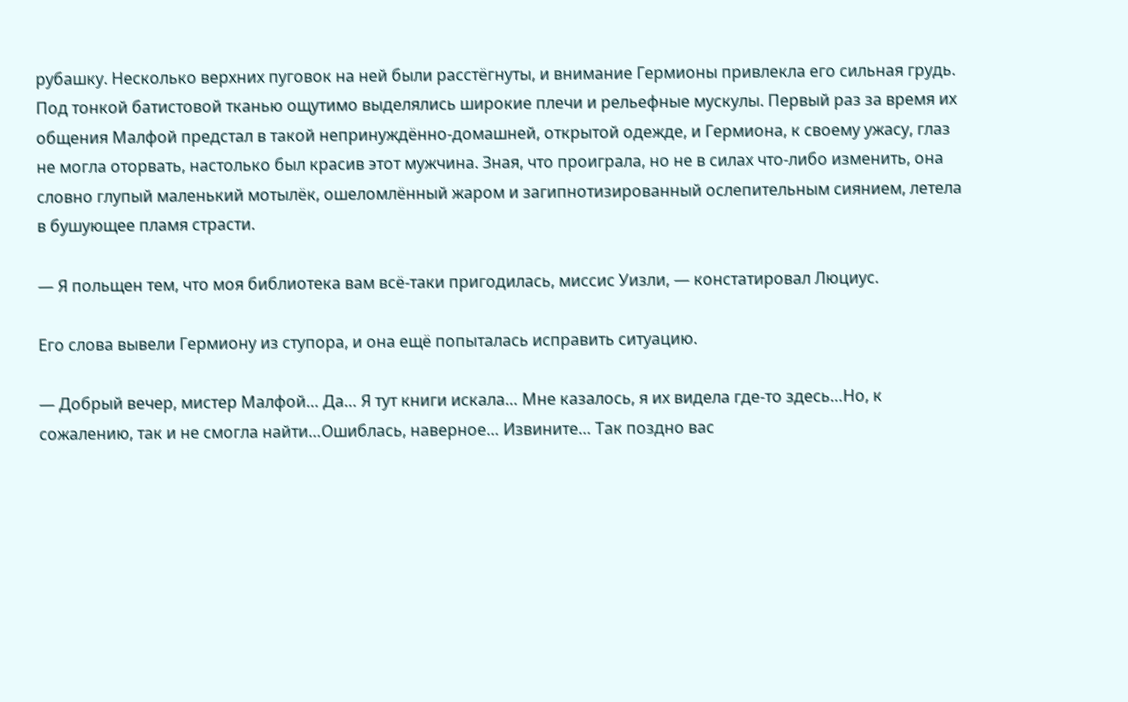рубашку. Несколько верхних пуговок на ней были расстёгнуты, и внимание Гермионы привлекла его сильная грудь. Под тонкой батистовой тканью ощутимо выделялись широкие плечи и рельефные мускулы. Первый раз за время их общения Малфой предстал в такой непринуждённо-домашней, открытой одежде, и Гермиона, к своему ужасу, глаз не могла оторвать, настолько был красив этот мужчина. Зная, что проиграла, но не в силах что-либо изменить, она словно глупый маленький мотылёк, ошеломлённый жаром и загипнотизированный ослепительным сиянием, летела в бушующее пламя страсти.

— Я польщен тем, что моя библиотека вам всё-таки пригодилась, миссис Уизли, — констатировал Люциус.

Его слова вывели Гермиону из ступора, и она ещё попыталась исправить ситуацию.

— Добрый вечер, мистер Малфой… Да… Я тут книги искала… Мне казалось, я их видела где-то здесь…Но, к сожалению, так и не смогла найти…Ошиблась, наверное… Извините… Так поздно вас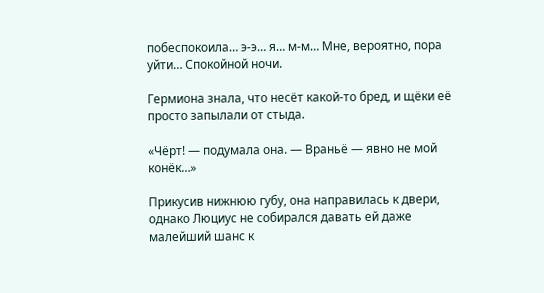побеспокоила… э-э… я… м-м… Мне, вероятно, пора уйти… Спокойной ночи.

Гермиона знала, что несёт какой-то бред, и щёки её просто запылали от стыда.

«Чёрт! — подумала она. — Враньё — явно не мой конёк…»

Прикусив нижнюю губу, она направилась к двери, однако Люциус не собирался давать ей даже малейший шанс к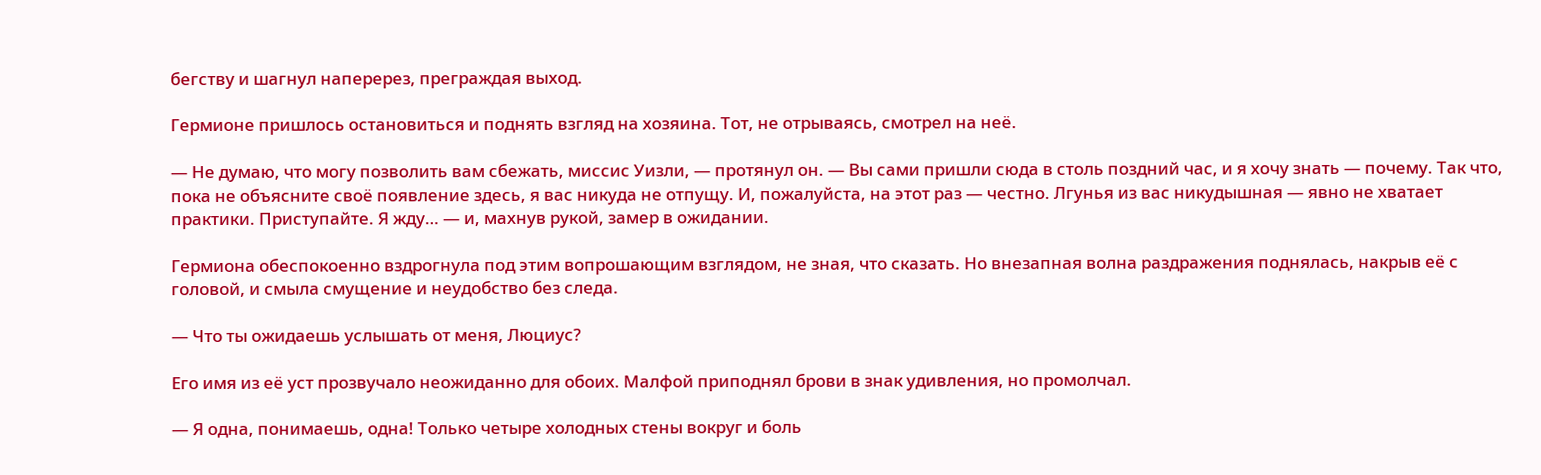бегству и шагнул наперерез, преграждая выход.

Гермионе пришлось остановиться и поднять взгляд на хозяина. Тот, не отрываясь, смотрел на неё.

— Не думаю, что могу позволить вам сбежать, миссис Уизли, — протянул он. — Вы сами пришли сюда в столь поздний час, и я хочу знать — почему. Так что, пока не объясните своё появление здесь, я вас никуда не отпущу. И, пожалуйста, на этот раз — честно. Лгунья из вас никудышная — явно не хватает практики. Приступайте. Я жду… — и, махнув рукой, замер в ожидании.

Гермиона обеспокоенно вздрогнула под этим вопрошающим взглядом, не зная, что сказать. Но внезапная волна раздражения поднялась, накрыв её с головой, и смыла смущение и неудобство без следа.

— Что ты ожидаешь услышать от меня, Люциус?

Его имя из её уст прозвучало неожиданно для обоих. Малфой приподнял брови в знак удивления, но промолчал.

— Я одна, понимаешь, одна! Только четыре холодных стены вокруг и боль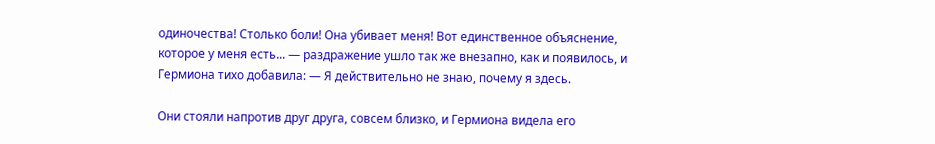одиночества! Столько боли! Она убивает меня! Вот единственное объяснение, которое у меня есть... — раздражение ушло так же внезапно, как и появилось, и Гермиона тихо добавила: — Я действительно не знаю, почему я здесь.

Они стояли напротив друг друга, совсем близко, и Гермиона видела его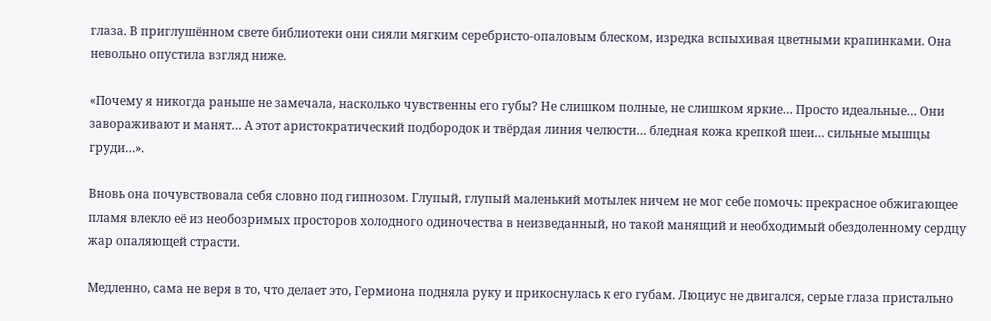глаза. В приглушённом свете библиотеки они сияли мягким серебристо-опаловым блеском, изредка вспыхивая цветными крапинками. Она невольно опустила взгляд ниже.

«Почему я никогда раньше не замечала, насколько чувственны его губы? Не слишком полные, не слишком яркие… Просто идеальные… Они завораживают и манят… А этот аристократический подбородок и твёрдая линия челюсти… бледная кожа крепкой шеи… сильные мышцы груди…».

Вновь она почувствовала себя словно под гипнозом. Глупый, глупый маленький мотылек ничем не мог себе помочь: прекрасное обжигающее пламя влекло её из необозримых просторов холодного одиночества в неизведанный, но такой манящий и необходимый обездоленному сердцу жар опаляющей страсти.

Медленно, сама не веря в то, что делает это, Гермиона подняла руку и прикоснулась к его губам. Люциус не двигался, серые глаза пристально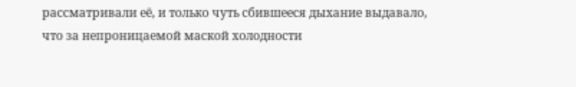рассматривали её, и только чуть сбившееся дыхание выдавало, что за непроницаемой маской холодности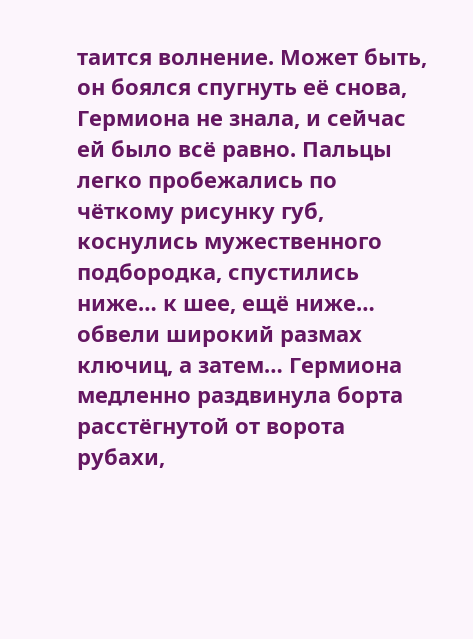таится волнение. Может быть, он боялся спугнуть её снова, Гермиона не знала, и сейчас ей было всё равно. Пальцы легко пробежались по чёткому рисунку губ, коснулись мужественного подбородка, спустились ниже… к шее, ещё ниже… обвели широкий размах ключиц, а затем… Гермиона медленно раздвинула борта расстёгнутой от ворота рубахи,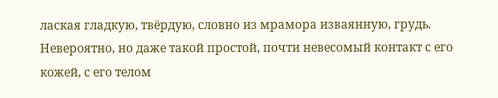лаская гладкую, твёрдую, словно из мрамора изваянную, грудь. Невероятно, но даже такой простой, почти невесомый контакт с его кожей, с его телом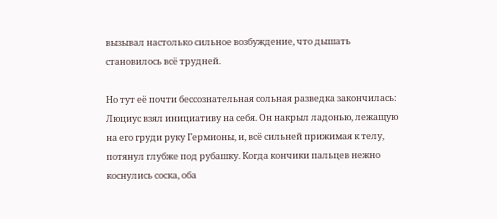вызывал настолько сильное возбуждение, что дышать становилось всё трудней.

Но тут её почти бессознательная сольная разведка закончилась: Люциус взял инициативу на себя. Он накрыл ладонью, лежащую на его груди руку Гермионы, и, всё сильней прижимая к телу, потянул глубже под рубашку. Когда кончики пальцев нежно коснулись соска, оба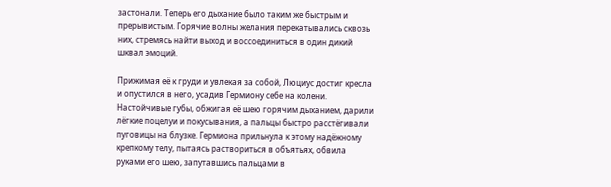застонали. Теперь его дыхание было таким же быстрым и прерывистым. Горячие волны желания перекатывались сквозь них, стремясь найти выход и воссоединиться в один дикий шквал эмоций.

Прижимая её к груди и увлекая за собой, Люциус достиг кресла и опустился в него, усадив Гермиону себе на колени. Настойчивые губы, обжигая её шею горячим дыханием, дарили лёгкие поцелуи и покусывания, а пальцы быстро расстёгивали пуговицы на блузке. Гермиона прильнула к этому надёжному крепкому телу, пытаясь раствориться в объятьях, обвила руками его шею, запутавшись пальцами в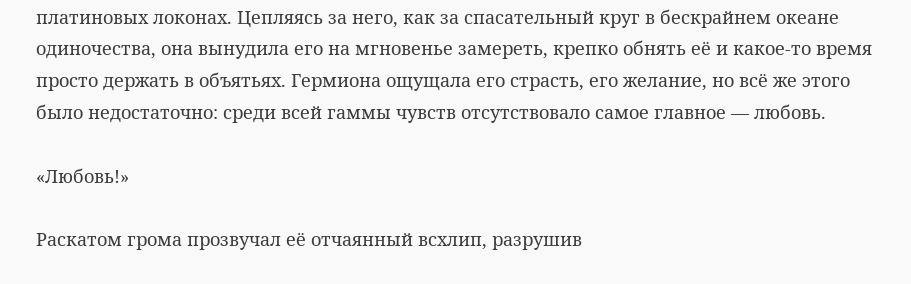платиновых локонах. Цепляясь за него, как за спасательный круг в бескрайнем океане одиночества, она вынудила его на мгновенье замереть, крепко обнять её и какое-то время просто держать в объятьях. Гермиона ощущала его страсть, его желание, но всё же этого было недостаточно: среди всей гаммы чувств отсутствовало самое главное — любовь.

«Любовь!»

Раскатом грома прозвучал её отчаянный всхлип, разрушив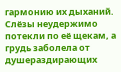гармонию их дыханий. Слёзы неудержимо потекли по её щекам, а грудь заболела от душераздирающих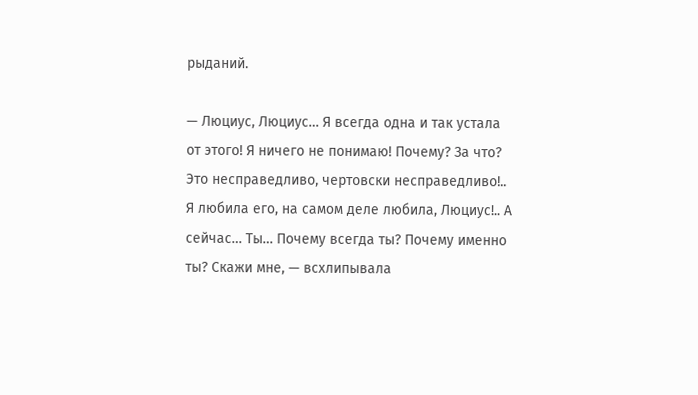рыданий.

— Люциус, Люциус… Я всегда одна и так устала от этого! Я ничего не понимаю! Почему? За что? Это несправедливо, чертовски несправедливо!.. Я любила его, на самом деле любила, Люциус!.. А сейчас… Ты… Почему всегда ты? Почему именно ты? Скажи мне, — всхлипывала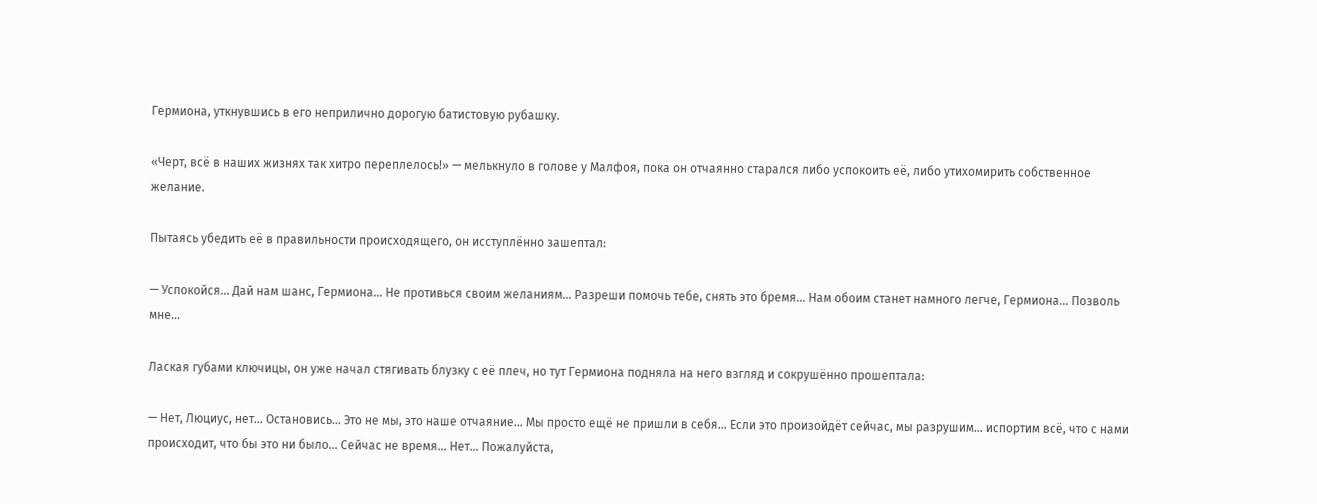Гермиона, уткнувшись в его неприлично дорогую батистовую рубашку.

«Черт, всё в наших жизнях так хитро переплелось!» — мелькнуло в голове у Малфоя, пока он отчаянно старался либо успокоить её, либо утихомирить собственное желание.

Пытаясь убедить её в правильности происходящего, он исступлённо зашептал:

— Успокойся… Дай нам шанс, Гермиона… Не противься своим желаниям… Разреши помочь тебе, снять это бремя… Нам обоим станет намного легче, Гермиона… Позволь мне…

Лаская губами ключицы, он уже начал стягивать блузку с её плеч, но тут Гермиона подняла на него взгляд и сокрушённо прошептала:

— Нет, Люциус, нет… Остановись… Это не мы, это наше отчаяние… Мы просто ещё не пришли в себя… Если это произойдёт сейчас, мы разрушим… испортим всё, что с нами происходит, что бы это ни было… Сейчас не время… Нет… Пожалуйста,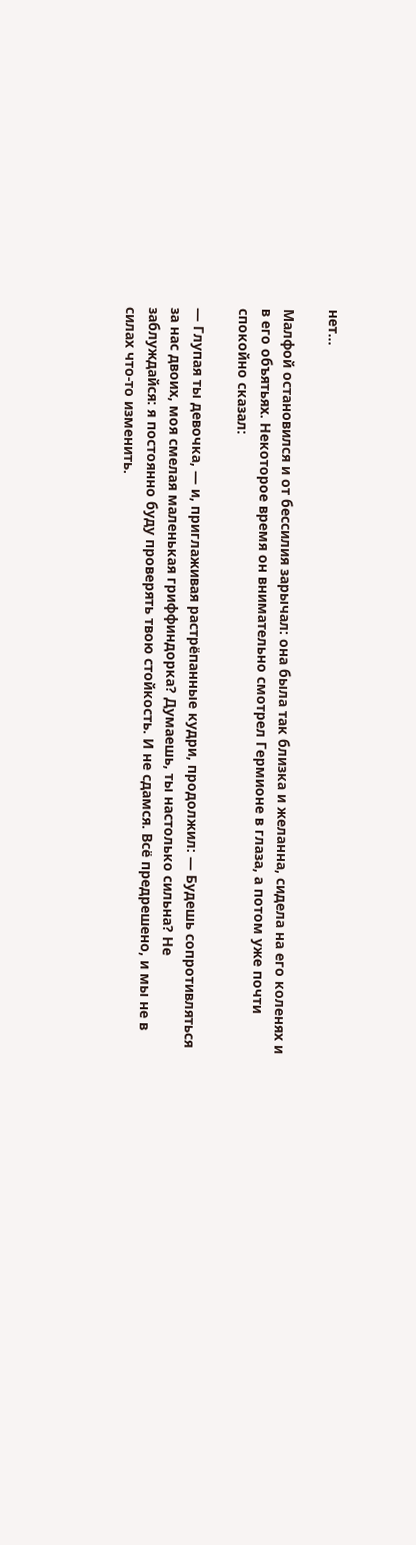нет…

Малфой остановился и от бессилия зарычал: она была так близка и желанна, сидела на его коленях и в его объятьях. Некоторое время он внимательно смотрел Гермионе в глаза, а потом уже почти спокойно сказал:

— Глупая ты девочка, — и, приглаживая растрёпанные кудри, продолжил: — Будешь сопротивляться за нас двоих, моя смелая маленькая гриффиндорка? Думаешь, ты настолько сильна? Не заблуждайся: я постоянно буду проверять твою стойкость. И не сдамся. Всё предрешено, и мы не в силах что-то изменить.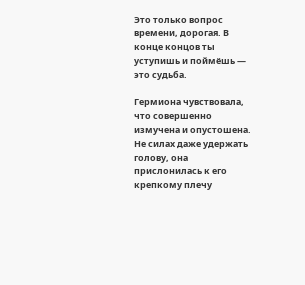Это только вопрос времени, дорогая. В конце концов ты уступишь и поймёшь — это судьба.

Гермиона чувствовала, что совершенно измучена и опустошена. Не силах даже удержать голову, она прислонилась к его крепкому плечу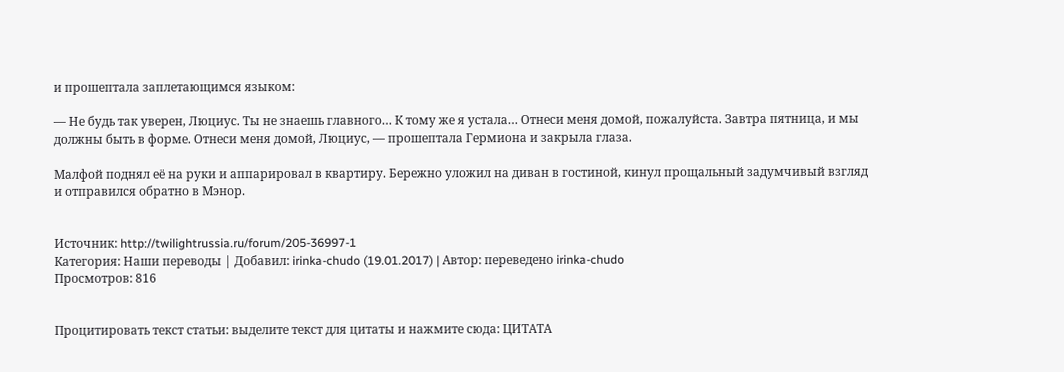и прошептала заплетающимся языком:

— Не будь так уверен, Люциус. Ты не знаешь главного… К тому же я устала… Отнеси меня домой, пожалуйста. Завтра пятница, и мы должны быть в форме. Отнеси меня домой, Люциус, — прошептала Гермиона и закрыла глаза.

Малфой поднял её на руки и аппарировал в квартиру. Бережно уложил на диван в гостиной, кинул прощальный задумчивый взгляд и отправился обратно в Мэнор.


Источник: http://twilightrussia.ru/forum/205-36997-1
Категория: Наши переводы | Добавил: irinka-chudo (19.01.2017) | Автор: переведено irinka-chudo
Просмотров: 816


Процитировать текст статьи: выделите текст для цитаты и нажмите сюда: ЦИТАТА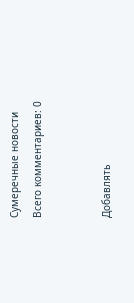Сумеречные новости
Всего комментариев: 0


Добавлять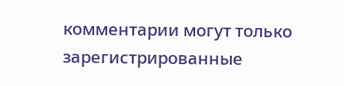комментарии могут только зарегистрированные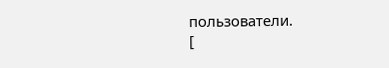пользователи.
[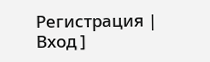Регистрация | Вход ]